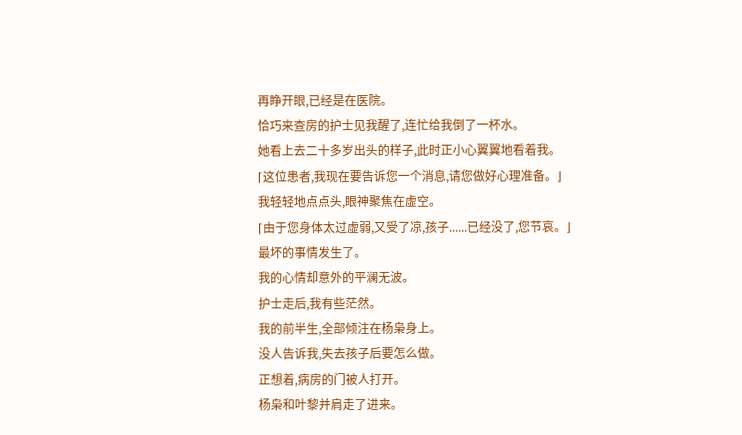再睁开眼,已经是在医院。
恰巧来查房的护士见我醒了,连忙给我倒了一杯水。
她看上去二十多岁出头的样子,此时正小心翼翼地看着我。
⌈这位患者,我现在要告诉您一个消息,请您做好心理准备。⌋
我轻轻地点点头,眼神聚焦在虚空。
⌈由于您身体太过虚弱,又受了凉,孩子......已经没了,您节哀。⌋
最坏的事情发生了。
我的心情却意外的平澜无波。
护士走后,我有些茫然。
我的前半生,全部倾注在杨枭身上。
没人告诉我,失去孩子后要怎么做。
正想着,病房的门被人打开。
杨枭和叶黎并肩走了进来。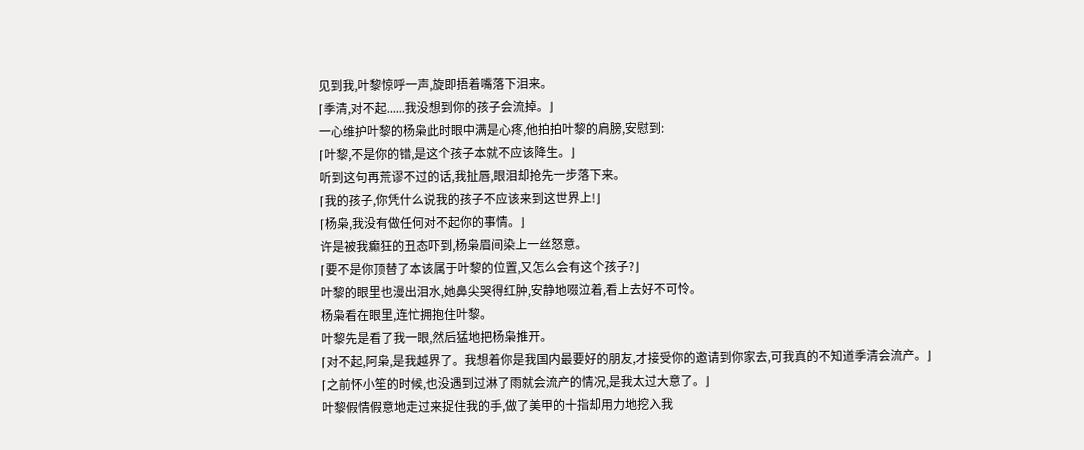见到我,叶黎惊呼一声,旋即捂着嘴落下泪来。
⌈季清,对不起......我没想到你的孩子会流掉。⌋
一心维护叶黎的杨枭此时眼中满是心疼,他拍拍叶黎的肩膀,安慰到:
⌈叶黎,不是你的错,是这个孩子本就不应该降生。⌋
听到这句再荒谬不过的话,我扯唇,眼泪却抢先一步落下来。
⌈我的孩子,你凭什么说我的孩子不应该来到这世界上!⌋
⌈杨枭,我没有做任何对不起你的事情。⌋
许是被我癫狂的丑态吓到,杨枭眉间染上一丝怒意。
⌈要不是你顶替了本该属于叶黎的位置,又怎么会有这个孩子?⌋
叶黎的眼里也漫出泪水,她鼻尖哭得红肿,安静地啜泣着,看上去好不可怜。
杨枭看在眼里,连忙拥抱住叶黎。
叶黎先是看了我一眼,然后猛地把杨枭推开。
⌈对不起,阿枭,是我越界了。我想着你是我国内最要好的朋友,才接受你的邀请到你家去,可我真的不知道季清会流产。⌋
⌈之前怀小笙的时候,也没遇到过淋了雨就会流产的情况,是我太过大意了。⌋
叶黎假情假意地走过来捉住我的手,做了美甲的十指却用力地挖入我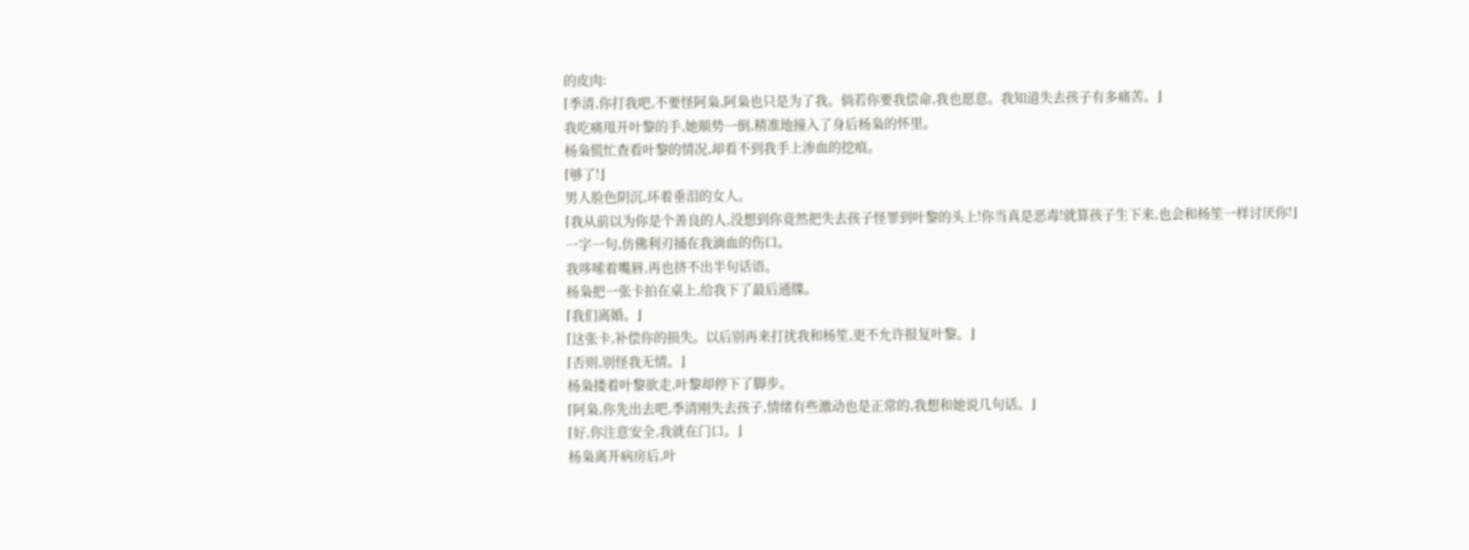的皮肉:
⌈季清,你打我吧,不要怪阿枭,阿枭也只是为了我。倘若你要我偿命,我也愿意。我知道失去孩子有多痛苦。⌋
我吃痛甩开叶黎的手,她顺势一倒,精准地撞入了身后杨枭的怀里。
杨枭慌忙查看叶黎的情况,却看不到我手上渗血的挖痕。
⌈够了!⌋
男人脸色阴沉,环着垂泪的女人。
⌈我从前以为你是个善良的人,没想到你竟然把失去孩子怪罪到叶黎的头上!你当真是恶毒!就算孩子生下来,也会和杨笙一样讨厌你!⌋
一字一句,仿佛利刃捅在我滴血的伤口。
我哆嗦着嘴唇,再也挤不出半句话语。
杨枭把一张卡拍在桌上,给我下了最后通牒。
⌈我们离婚。⌋
⌈这张卡,补偿你的损失。以后别再来打扰我和杨笙,更不允许报复叶黎。⌋
⌈否则,别怪我无情。⌋
杨枭搂着叶黎欲走,叶黎却停下了脚步。
⌈阿枭,你先出去吧,季清刚失去孩子,情绪有些激动也是正常的,我想和她说几句话。⌋
⌈好,你注意安全,我就在门口。⌋
杨枭离开病房后,叶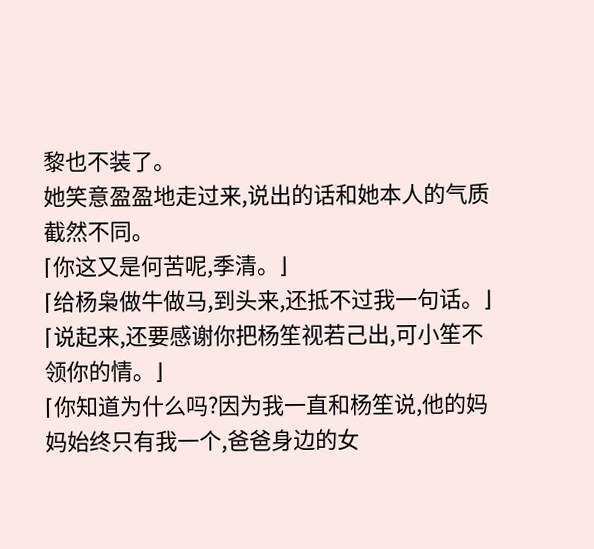黎也不装了。
她笑意盈盈地走过来,说出的话和她本人的气质截然不同。
⌈你这又是何苦呢,季清。⌋
⌈给杨枭做牛做马,到头来,还抵不过我一句话。⌋
⌈说起来,还要感谢你把杨笙视若己出,可小笙不领你的情。⌋
⌈你知道为什么吗?因为我一直和杨笙说,他的妈妈始终只有我一个,爸爸身边的女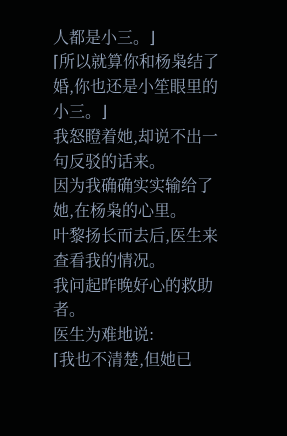人都是小三。⌋
⌈所以就算你和杨枭结了婚,你也还是小笙眼里的小三。⌋
我怒瞪着她,却说不出一句反驳的话来。
因为我确确实实输给了她,在杨枭的心里。
叶黎扬长而去后,医生来查看我的情况。
我问起昨晚好心的救助者。
医生为难地说:
⌈我也不清楚,但她已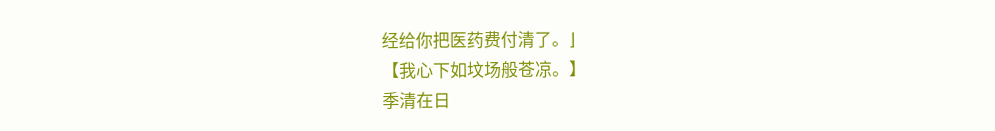经给你把医药费付清了。⌋
【我心下如坟场般苍凉。】
季清在日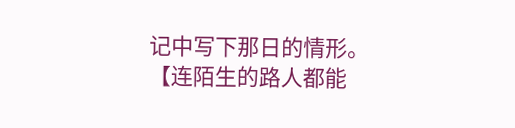记中写下那日的情形。
【连陌生的路人都能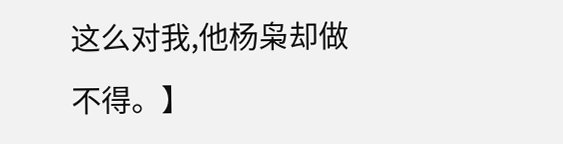这么对我,他杨枭却做不得。】